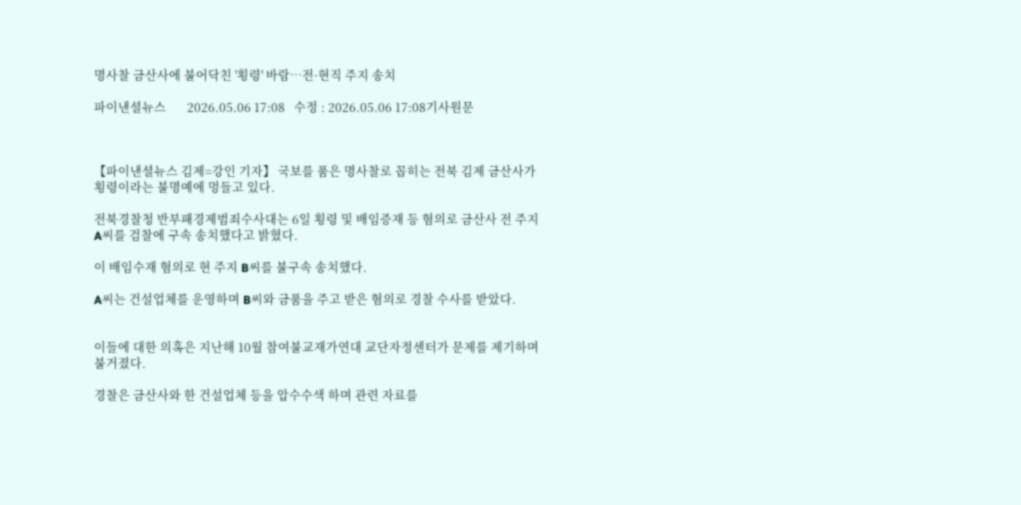명사찰 금산사에 불어닥친 '횡령' 바람…전·현직 주지 송치

파이낸셜뉴스       2026.05.06 17:08   수정 : 2026.05.06 17:08기사원문



【파이낸셜뉴스 김제=강인 기자】 국보를 품은 명사찰로 꼽히는 전북 김제 금산사가 횡령이라는 불명예에 멍들고 있다.

전북경찰청 반부패경제범죄수사대는 6일 횡령 및 배임증재 등 혐의로 금산사 전 주지 A씨를 검찰에 구속 송치했다고 밝혔다.

이 배임수재 혐의로 현 주지 B씨를 불구속 송치했다.

A씨는 건설업체를 운영하며 B씨와 금품을 주고 받은 혐의로 경찰 수사를 받았다.


이들에 대한 의혹은 지난해 10월 참여불교재가연대 교단자정센터가 문제를 제기하며 불거졌다.

경찰은 금산사와 한 건설업체 등을 압수수색 하며 관련 자료를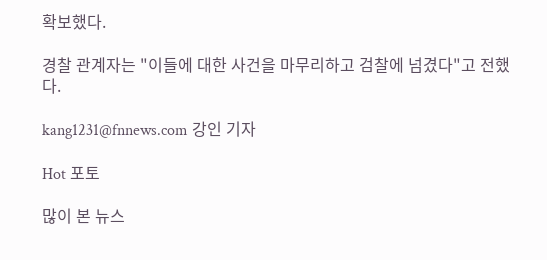확보했다.

경찰 관계자는 "이들에 대한 사건을 마무리하고 검찰에 넘겼다"고 전했다.

kang1231@fnnews.com 강인 기자

Hot 포토

많이 본 뉴스